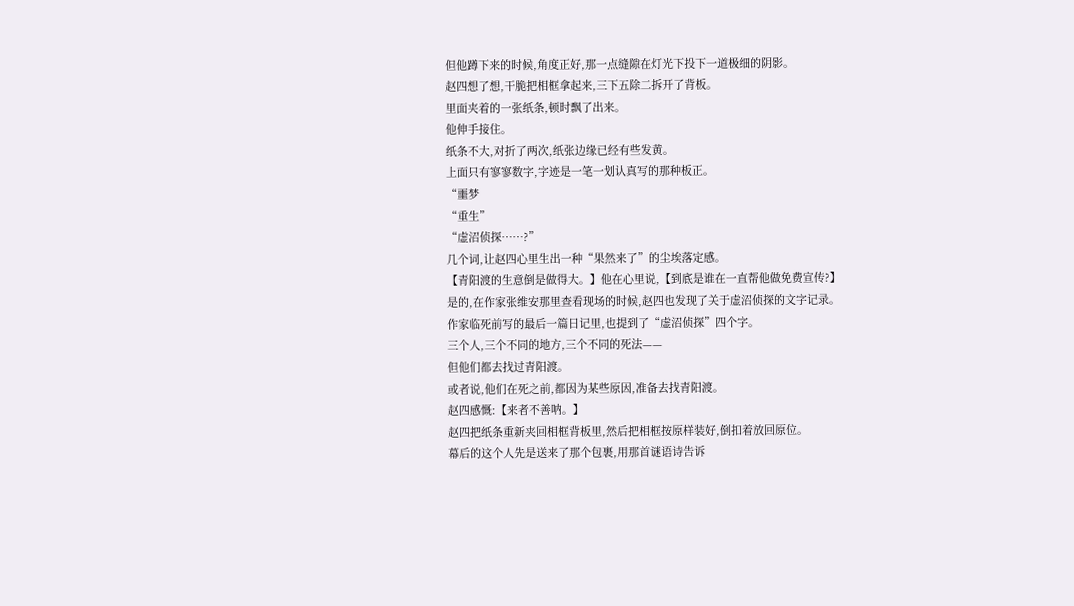但他蹲下来的时候,角度正好,那一点缝隙在灯光下投下一道极细的阴影。
赵四想了想,干脆把相框拿起来,三下五除二拆开了背板。
里面夹着的一张纸条,顿时飘了出来。
他伸手接住。
纸条不大,对折了两次,纸张边缘已经有些发黄。
上面只有寥寥数字,字迹是一笔一划认真写的那种板正。
“噩梦
“重生”
“虚沼侦探……?”
几个词,让赵四心里生出一种“果然来了”的尘埃落定感。
【青阳渡的生意倒是做得大。】他在心里说,【到底是谁在一直帮他做免费宣传?】
是的,在作家张维安那里查看现场的时候,赵四也发现了关于虚沼侦探的文字记录。
作家临死前写的最后一篇日记里,也提到了“虚沼侦探”四个字。
三个人,三个不同的地方,三个不同的死法——
但他们都去找过青阳渡。
或者说,他们在死之前,都因为某些原因,准备去找青阳渡。
赵四感慨:【来者不善呐。】
赵四把纸条重新夹回相框背板里,然后把相框按原样装好,倒扣着放回原位。
幕后的这个人先是送来了那个包裹,用那首谜语诗告诉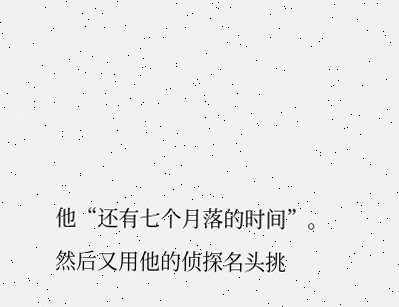他“还有七个月落的时间”。
然后又用他的侦探名头挑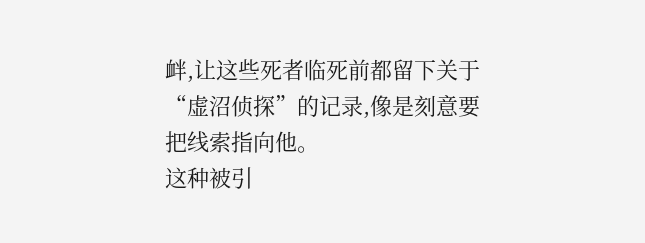衅,让这些死者临死前都留下关于“虚沼侦探”的记录,像是刻意要把线索指向他。
这种被引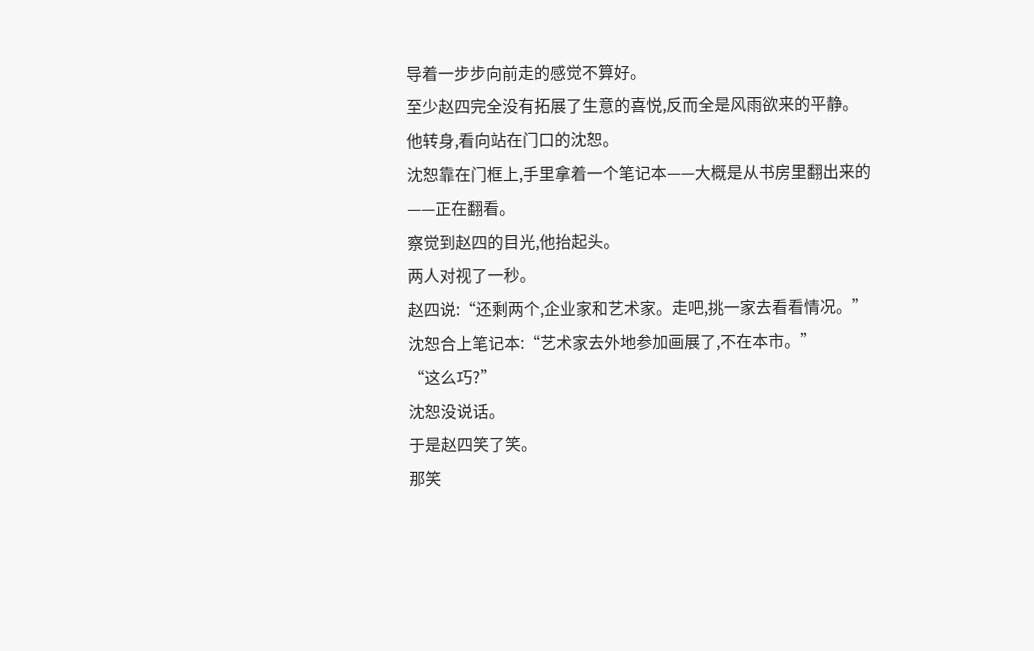导着一步步向前走的感觉不算好。
至少赵四完全没有拓展了生意的喜悦,反而全是风雨欲来的平静。
他转身,看向站在门口的沈恕。
沈恕靠在门框上,手里拿着一个笔记本——大概是从书房里翻出来的——正在翻看。
察觉到赵四的目光,他抬起头。
两人对视了一秒。
赵四说:“还剩两个,企业家和艺术家。走吧,挑一家去看看情况。”
沈恕合上笔记本:“艺术家去外地参加画展了,不在本市。”
“这么巧?”
沈恕没说话。
于是赵四笑了笑。
那笑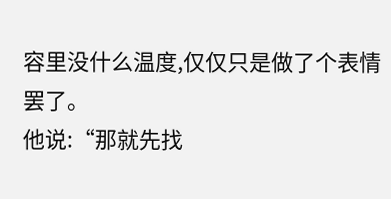容里没什么温度,仅仅只是做了个表情罢了。
他说:“那就先找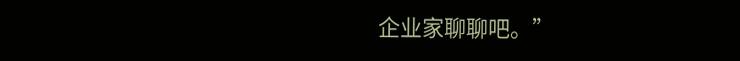企业家聊聊吧。”